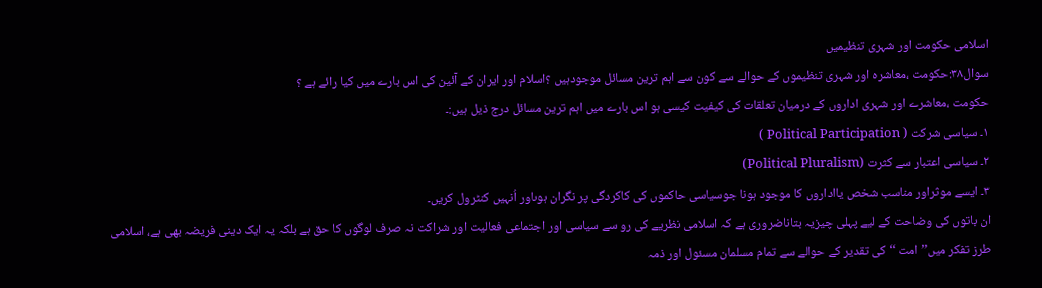اسلامی حکومت اور شہری تنظیمیں
سوال۳۸:حکومت ،معاشرہ اور شہری تنظیموں کے حوالے سے کون سے اہم ترین مسائل موجودہیں ؟اسلام اور ایران کے آئین کی اس بارے میں کیا رائے ہے ؟
حکومت ،معاشرے اور شہری اداروں کے درمیان تعلقات کی کیفیت کیسی ہو اس بارے میں اہم ترین مسائل درج ذیل ہیں:۔
۱۔ سیاسی شرکت ( Political Participation )
۲۔ سیاسی اعتبار سے کثرت (Political Pluralism)
۳۔ ایسے موثراور مناسب شخص یااداروں کا موجود ہونا جوسیاسی حاکموں کی کاکردگی پر نگران ہوںاور اُنہیں کنٹرول کریں۔
ان باتوں کی وضاحت کے لیے پہلی چیزیہ بتاناضروری ہے کہ اسلامی نظریے کی رو سے سیاسی اور اجتماعی فعالیت اور شراکت نہ صرف لوگوں کا حق ہے بلکہ یہ ایک دینی فریضہ بھی ہے، اسلامی طرز تفکر میں’’امت ‘‘کی تقدیر کے حوالے سے تمام مسلمان مسئول اور ذمہ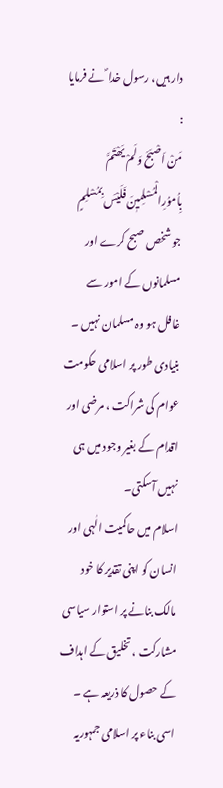دار ہیں، رسول خدا ؐ نے فرمایا :
مَنْ اَصْبَحَ وَلَمْ یَھْتَمَّ بِاُموُرِالْمُسْلِمیٖنَ فَلَیْسَ بِمُسْلِمٍ
جو شخص صبح کرے اور مسلمانوں کے امور سے غافل ہو وہ مسلمان نہیں ۔
بنیادی طور پر اسلامی حکومت عوام کی شراکت ، مرضی اور اقدام کے بغیر وجود میں ہی نہیں آسکتی۔
اسلام میں حاکمیت الٰہی اور انسان کو اپنی تقدیر کا خود مالک بنانے پر استوار سیاسی مشارکت ، تخلیق کے اہداف کے حصول کا ذریعہ ہے ۔ اسی بناء پر اسلامی جمہوریہ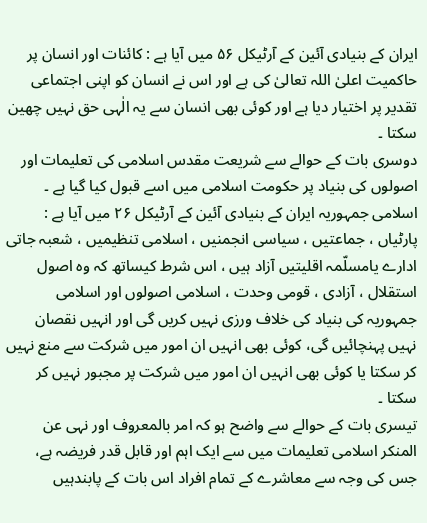ایران کے بنیادی آئین کے آرٹیکل ۵۶ میں آیا ہے : کائنات اور انسان پر حاکمیت اعلیٰ اللہ تعالیٰ کی ہے اور اس نے انسان کو اپنی اجتماعی تقدیر پر اختیار دیا ہے اور کوئی بھی انسان سے یہ الٰہی حق نہیں چھین سکتا ۔
دوسری بات کے حوالے سے شریعت مقدس اسلامی کی تعلیمات اور اصولوں کی بنیاد پر حکومت اسلامی میں اسے قبول کیا گیا ہے ۔
اسلامی جمہوریہ ایران کے بنیادی آئین کے آرٹیکل ۲۶ میں آیا ہے :
پارٹیاں ، جماعتیں ، سیاسی انجمنیں ، اسلامی تنظیمیں ، شعبہ جاتی ادارے یامسلّمہ اقلیتیں آزاد ہیں ، اس شرط کیساتھ کہ وہ اصول استقلال ، آزادی ، قومی وحدت ، اسلامی اصولوں اور اسلامی جمہوریہ کی بنیاد کی خلاف ورزی نہیں کریں گی اور انہیں نقصان نہیں پہنچائیں گی، کوئی بھی انہیں ان امور میں شرکت سے منع نہیں کر سکتا یا کوئی بھی انہیں ان امور میں شرکت پر مجبور نہیں کر سکتا ۔
تیسری بات کے حوالے سے واضح ہو کہ امر بالمعروف اور نہی عن المنکر اسلامی تعلیمات میں سے ایک اہم اور قابل قدر فریضہ ہے، جس کی وجہ سے معاشرے کے تمام افراد اس بات کے پابندہیں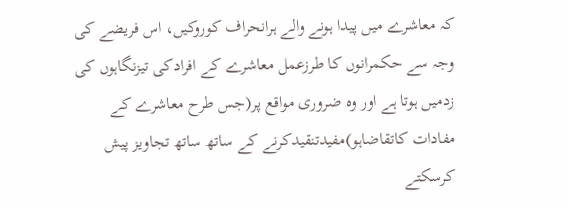کہ معاشرے میں پیدا ہونے والے ہرانحراف کوروکیں، اس فریضے کی وجہ سے حکمرانوں کا طرزعمل معاشرے کے افرادکی تیزنگاہوں کی زدمیں ہوتا ہے اور وہ ضروری مواقع پر(جس طرح معاشرے کے مفادات کاتقاضاہو)مفیدتنقیدکرنے کے ساتھ ساتھ تجاویز پیش کرسکتے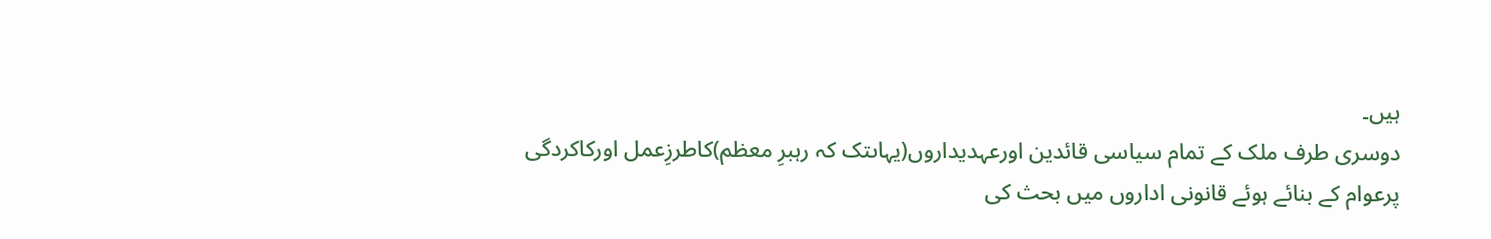ہیں۔
دوسری طرف ملک کے تمام سیاسی قائدین اورعہدیداروں(یہاںتک کہ رہبرِ معظم)کاطرزِعمل اورکاکردگی پرعوام کے بنائے ہوئے قانونی اداروں میں بحث کی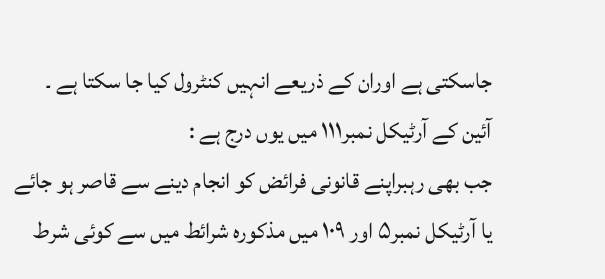جاسکتی ہے اوران کے ذریعے انہیں کنٹرول کیا جا سکتا ہے ۔
آئین کے آرٹیکل نمبر۱۱۱ میں یوں درج ہے :
جب بھی رہبراپنے قانونی فرائض کو انجام دینے سے قاصر ہو جائے یا آرٹیکل نمبر۵ اور ۱۰۹ میں مذکورہ شرائط میں سے کوئی شرط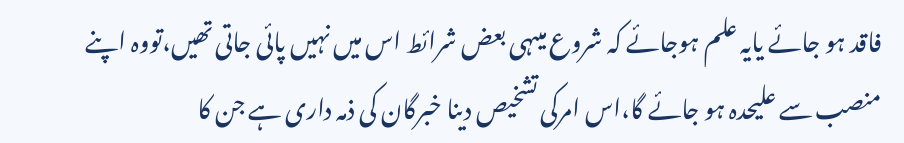فاقد ہو جائے یایہ علم ہوجائے کہ شروع میںہی بعض شرائط اس میں نہیں پائی جاتی تھیں،تووہ اپنے منصب سے علیحدہ ہو جائے گا،اس امرکی تشخیص دینا خبرگان کی ذمہ داری ہے جن کا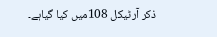ذکر آرٹیکل 108میں کیا گیاہے۔